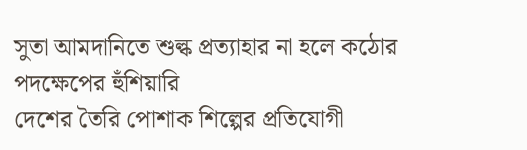সুতা আমদানিতে শুল্ক প্রত্যাহার না হলে কঠোর পদক্ষেপের হুঁশিয়ারি
দেশের তৈরি পোশাক শিল্পের প্রতিযোগী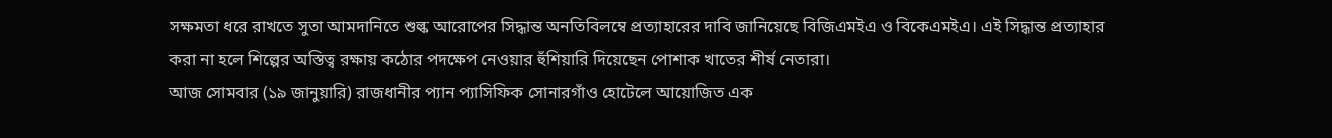সক্ষমতা ধরে রাখতে সুতা আমদানিতে শুল্ক আরোপের সিদ্ধান্ত অনতিবিলম্বে প্রত্যাহারের দাবি জানিয়েছে বিজিএমইএ ও বিকেএমইএ। এই সিদ্ধান্ত প্রত্যাহার করা না হলে শিল্পের অস্তিত্ব রক্ষায় কঠোর পদক্ষেপ নেওয়ার হুঁশিয়ারি দিয়েছেন পোশাক খাতের শীর্ষ নেতারা।
আজ সোমবার (১৯ জানুয়ারি) রাজধানীর প্যান প্যাসিফিক সোনারগাঁও হোটেলে আয়োজিত এক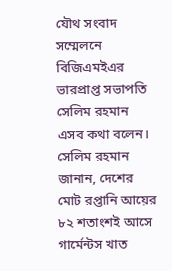যৌথ সংবাদ সম্মেলনে বিজিএমইএর ভারপ্রাপ্ত সভাপতি সেলিম রহমান এসব কথা বলেন।
সেলিম রহমান জানান, দেশের মোট রপ্তানি আয়ের ৮২ শতাংশই আসে গার্মেন্টস খাত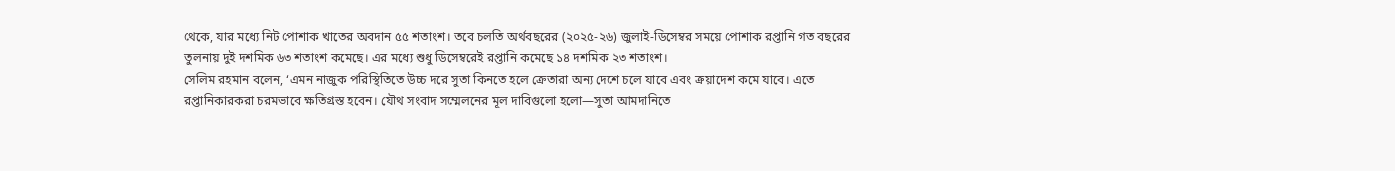থেকে, যার মধ্যে নিট পোশাক খাতের অবদান ৫৫ শতাংশ। তবে চলতি অর্থবছরের (২০২৫-২৬) জুলাই-ডিসেম্বর সময়ে পোশাক রপ্তানি গত বছরের তুলনায় দুই দশমিক ৬৩ শতাংশ কমেছে। এর মধ্যে শুধু ডিসেম্বরেই রপ্তানি কমেছে ১৪ দশমিক ২৩ শতাংশ।
সেলিম রহমান বলেন, ‘এমন নাজুক পরিস্থিতিতে উচ্চ দরে সুতা কিনতে হলে ক্রেতারা অন্য দেশে চলে যাবে এবং ক্রয়াদেশ কমে যাবে। এতে রপ্তানিকারকরা চরমভাবে ক্ষতিগ্রস্ত হবেন। যৌথ সংবাদ সম্মেলনের মূল দাবিগুলো হলো—সুতা আমদানিতে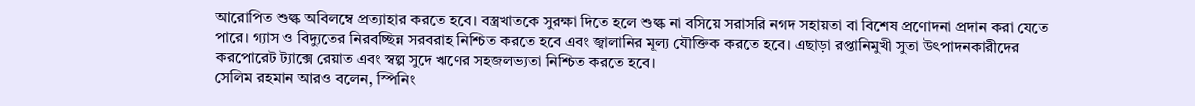আরোপিত শুল্ক অবিলম্বে প্রত্যাহার করতে হবে। বস্ত্রখাতকে সুরক্ষা দিতে হলে শুল্ক না বসিয়ে সরাসরি নগদ সহায়তা বা বিশেষ প্রণোদনা প্রদান করা যেতে পারে। গ্যাস ও বিদ্যুতের নিরবচ্ছিন্ন সরবরাহ নিশ্চিত করতে হবে এবং জ্বালানির মূল্য যৌক্তিক করতে হবে। এছাড়া রপ্তানিমুখী সুতা উৎপাদনকারীদের করপোরেট ট্যাক্সে রেয়াত এবং স্বল্প সুদে ঋণের সহজলভ্যতা নিশ্চিত করতে হবে।
সেলিম রহমান আরও বলেন, স্পিনিং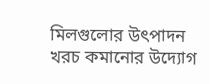মিলগুলোর উৎপাদন খরচ কমানোর উদ্যোগ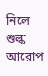নিলে শুল্ক আরোপ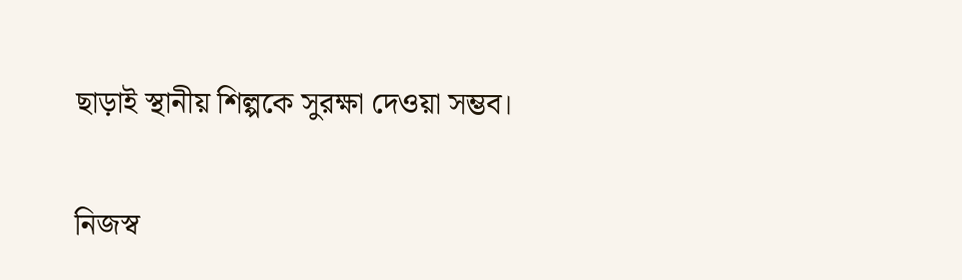ছাড়াই স্থানীয় শিল্পকে সুরক্ষা দেওয়া সম্ভব।

নিজস্ব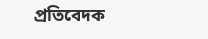প্রতিবেদক